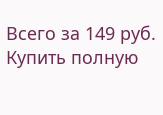Всего за 149 руб. Купить полную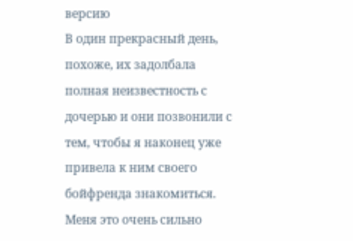версию
В один прекрасный день, похоже, их задолбала полная неизвестность с дочерью и они позвонили с тем, чтобы я наконец уже привела к ним своего бойфренда знакомиться. Меня это очень сильно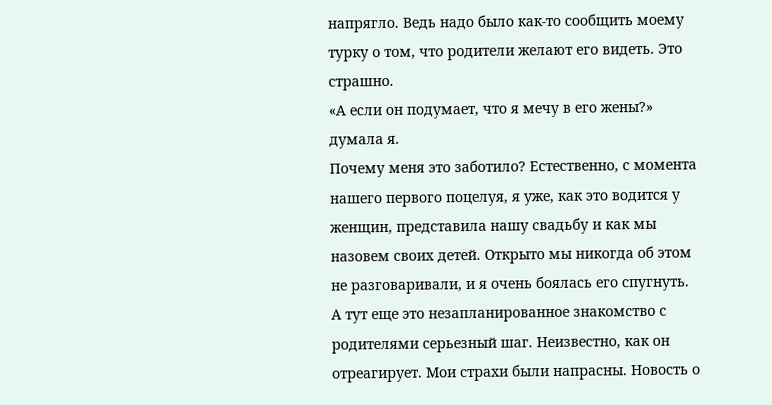напрягло. Ведь надо было как-то сообщить моему турку о том, что родители желают его видеть. Это страшно.
«А если он подумает, что я мечу в его жены?» думала я.
Почему меня это заботило? Естественно, с момента нашего первого поцелуя, я уже, как это водится у женщин, представила нашу свадьбу и как мы назовем своих детей. Открыто мы никогда об этом не разговаривали, и я очень боялась его спугнуть. А тут еще это незапланированное знакомство с родителями серьезный шаг. Неизвестно, как он отреагирует. Мои страхи были напрасны. Новость о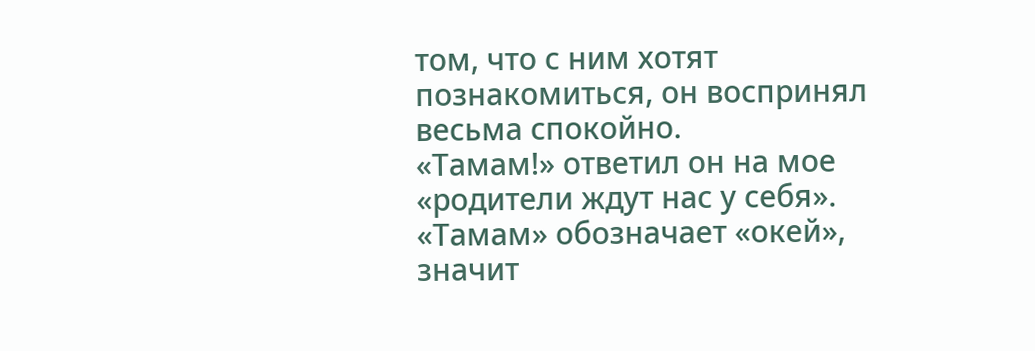том, что с ним хотят познакомиться, он воспринял весьма спокойно.
«Тамам!» ответил он на мое «родители ждут нас у себя». «Тамам» обозначает «окей», значит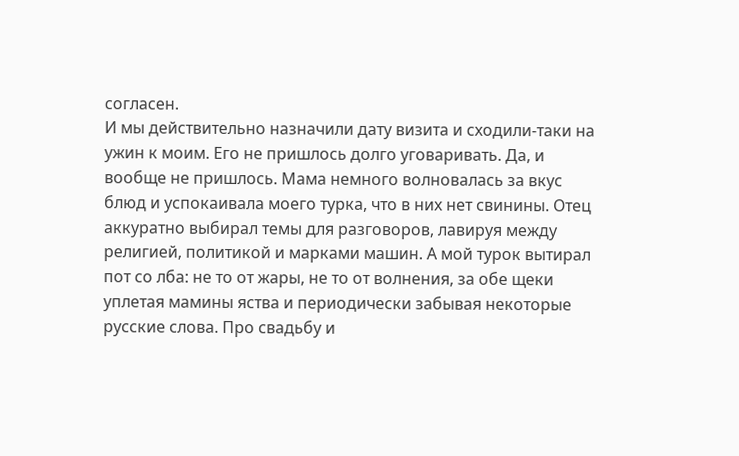согласен.
И мы действительно назначили дату визита и сходили-таки на ужин к моим. Его не пришлось долго уговаривать. Да, и вообще не пришлось. Мама немного волновалась за вкус блюд и успокаивала моего турка, что в них нет свинины. Отец аккуратно выбирал темы для разговоров, лавируя между религией, политикой и марками машин. А мой турок вытирал пот со лба: не то от жары, не то от волнения, за обе щеки уплетая мамины яства и периодически забывая некоторые русские слова. Про свадьбу и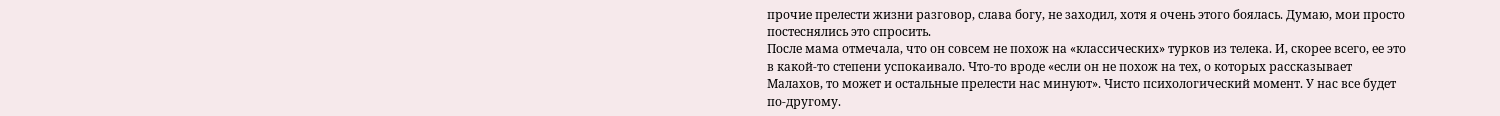прочие прелести жизни разговор, слава богу, не заходил, хотя я очень этого боялась. Думаю, мои просто постеснялись это спросить.
После мама отмечала, что он совсем не похож на «классических» турков из телека. И, скорее всего, ее это в какой-то степени успокаивало. Что-то вроде «если он не похож на тех, о которых рассказывает Малахов, то может и остальные прелести нас минуют». Чисто психологический момент. У нас все будет по-другому.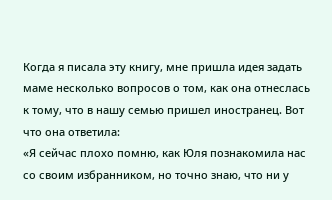Когда я писала эту книгу, мне пришла идея задать маме несколько вопросов о том, как она отнеслась к тому, что в нашу семью пришел иностранец. Вот что она ответила:
«Я сейчас плохо помню, как Юля познакомила нас со своим избранником, но точно знаю, что ни у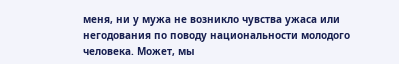меня, ни у мужа не возникло чувства ужаса или негодования по поводу национальности молодого человека. Может, мы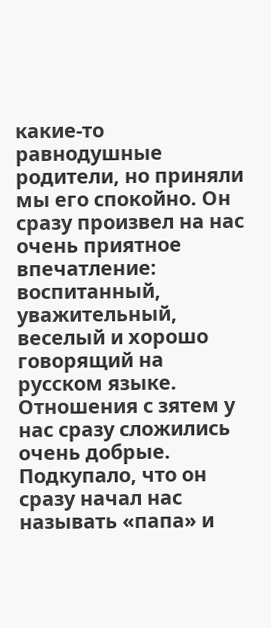какие-то равнодушные родители, но приняли мы его спокойно. Он сразу произвел на нас очень приятное впечатление: воспитанный, уважительный, веселый и хорошо говорящий на русском языке. Отношения с зятем у нас сразу сложились очень добрые. Подкупало, что он сразу начал нас называть «папа» и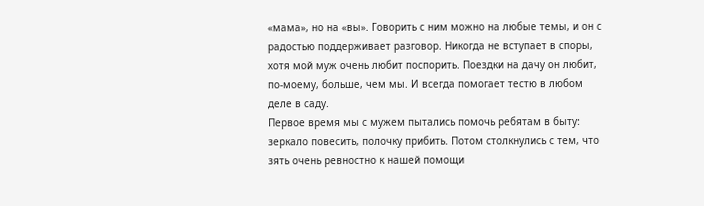«мама», но на «вы». Говорить с ним можно на любые темы, и он с радостью поддерживает разговор. Никогда не вступает в споры, хотя мой муж очень любит поспорить. Поездки на дачу он любит, по-моему, больше, чем мы. И всегда помогает тестю в любом деле в саду.
Первое время мы с мужем пытались помочь ребятам в быту: зеркало повесить, полочку прибить. Потом столкнулись с тем, что зять очень ревностно к нашей помощи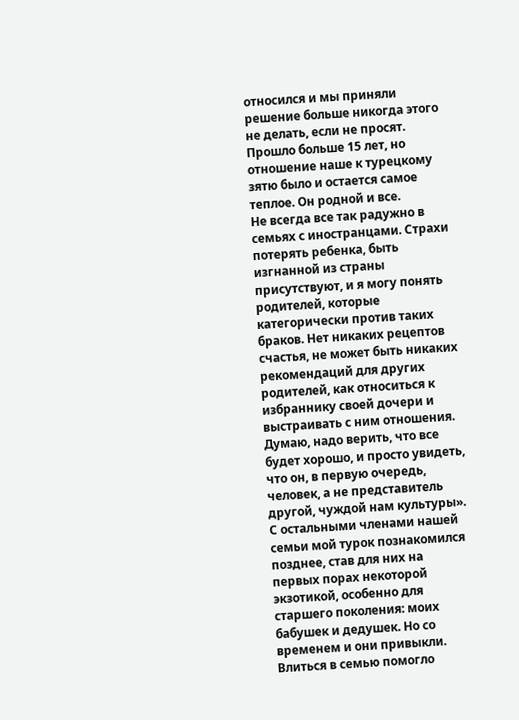относился и мы приняли решение больше никогда этого не делать, если не просят. Прошло больше 15 лет, но отношение наше к турецкому зятю было и остается самое теплое. Он родной и все.
Не всегда все так радужно в семьях с иностранцами. Страхи потерять ребенка, быть изгнанной из страны присутствуют, и я могу понять родителей, которые категорически против таких браков. Нет никаких рецептов счастья, не может быть никаких рекомендаций для других родителей, как относиться к избраннику своей дочери и выстраивать с ним отношения. Думаю, надо верить, что все будет хорошо, и просто увидеть, что он, в первую очередь, человек, а не представитель другой, чуждой нам культуры».
С остальными членами нашей семьи мой турок познакомился позднее, став для них на первых порах некоторой экзотикой, особенно для старшего поколения: моих бабушек и дедушек. Но со временем и они привыкли. Влиться в семью помогло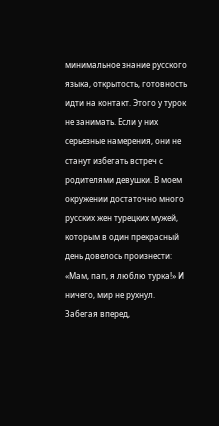минимальное знание русского языка, открытость, готовность идти на контакт. Этого у турок не занимать. Если у них серьезные намерения, они не станут избегать встреч с родителями девушки. В моем окружении достаточно много русских жен турецких мужей, которым в один прекрасный день довелось произнести: «Мам, пап, я люблю турка!» И ничего, мир не рухнул.
Забегая вперед,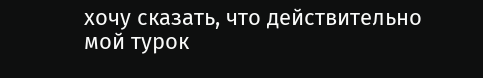хочу сказать, что действительно мой турок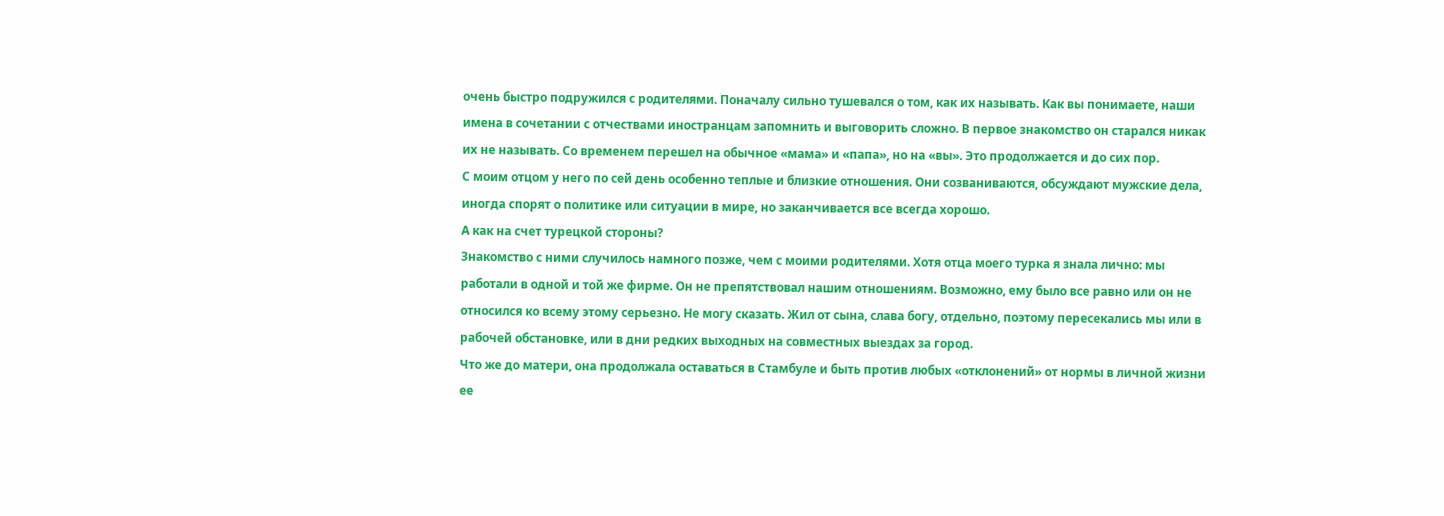очень быстро подружился с родителями. Поначалу сильно тушевался о том, как их называть. Как вы понимаете, наши имена в сочетании с отчествами иностранцам запомнить и выговорить сложно. В первое знакомство он старался никак их не называть. Со временем перешел на обычное «мама» и «папа», но на «вы». Это продолжается и до сих пор.
С моим отцом у него по сей день особенно теплые и близкие отношения. Они созваниваются, обсуждают мужские дела, иногда спорят о политике или ситуации в мире, но заканчивается все всегда хорошо.
А как на счет турецкой стороны?
Знакомство с ними случилось намного позже, чем с моими родителями. Хотя отца моего турка я знала лично: мы работали в одной и той же фирме. Он не препятствовал нашим отношениям. Возможно, ему было все равно или он не относился ко всему этому серьезно. Не могу сказать. Жил от сына, слава богу, отдельно, поэтому пересекались мы или в рабочей обстановке, или в дни редких выходных на совместных выездах за город.
Что же до матери, она продолжала оставаться в Стамбуле и быть против любых «отклонений» от нормы в личной жизни ее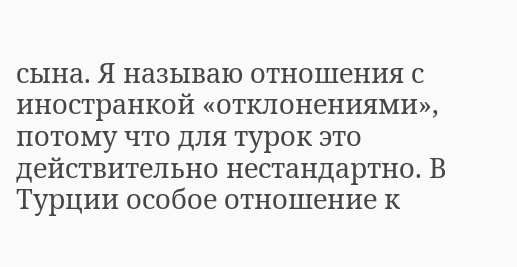сына. Я называю отношения с иностранкой «отклонениями», потому что для турок это действительно нестандартно. В Турции особое отношение к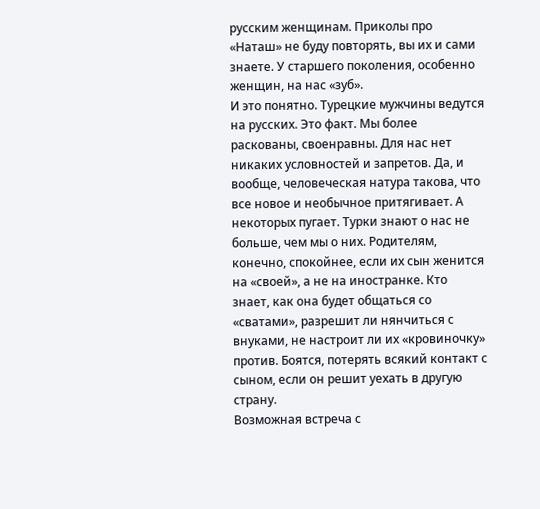русским женщинам. Приколы про «Наташ» не буду повторять, вы их и сами знаете. У старшего поколения, особенно женщин, на нас «зуб».
И это понятно. Турецкие мужчины ведутся на русских. Это факт. Мы более раскованы, своенравны. Для нас нет никаких условностей и запретов. Да, и вообще, человеческая натура такова, что все новое и необычное притягивает. А некоторых пугает. Турки знают о нас не больше, чем мы о них. Родителям, конечно, спокойнее, если их сын женится на «своей», а не на иностранке. Кто знает, как она будет общаться со «сватами», разрешит ли нянчиться с внуками, не настроит ли их «кровиночку» против. Боятся, потерять всякий контакт с сыном, если он решит уехать в другую страну.
Возможная встреча с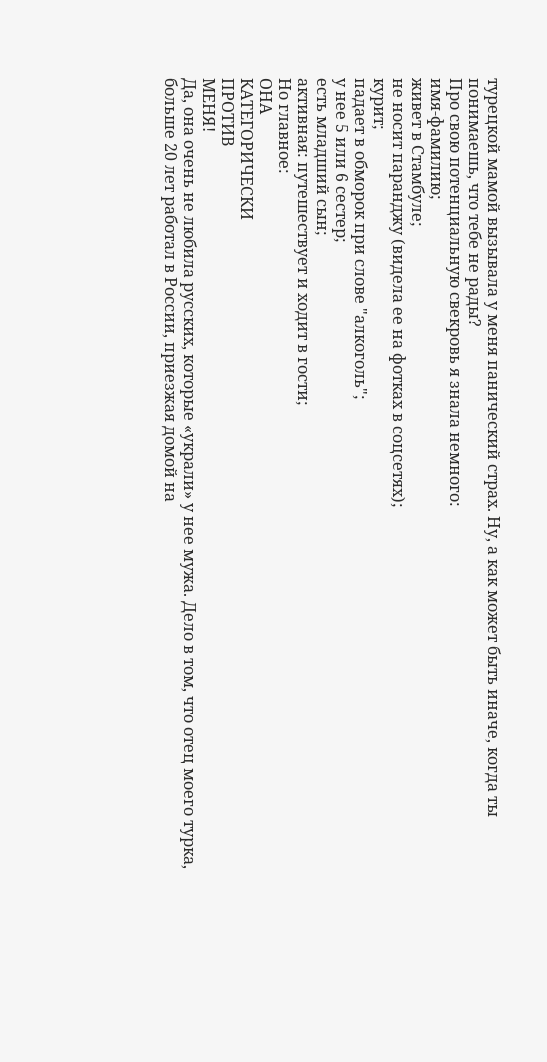турецкой мамой вызывала у меня панический страх. Ну, а как может быть иначе, когда ты понимаешь, что тебе не рады?
Про свою потенциальную свекровь я знала немного:
имя-фамилию;
живет в Стамбуле;
не носит паранджу (видела ее на фотках в соцсетях);
курит;
падает в обморок при слове "алкоголь";
у нее 5 или 6 сестер;
есть младший сын;
активная: путешествует и ходит в гости;
Но главное:
ОНА
КАТЕГОРИЧЕСКИ
ПРОТИВ
МЕНЯ!
Да, она очень не любила русских, которые «украли» у нее мужа. Дело в том, что отец моего турка, больше 20 лет работал в России, приезжая домой на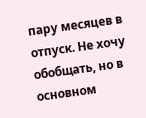пару месяцев в отпуск. Не хочу обобщать, но в основном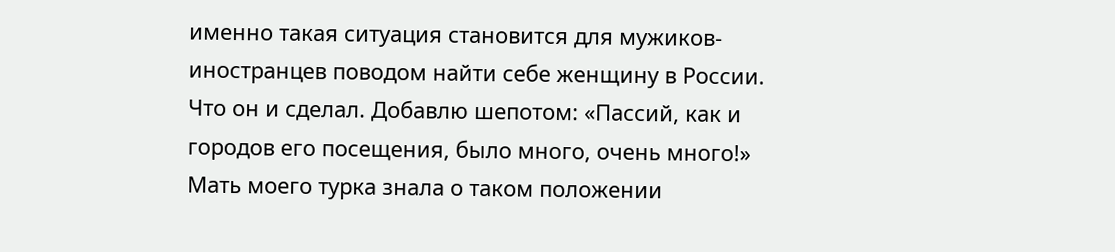именно такая ситуация становится для мужиков-иностранцев поводом найти себе женщину в России. Что он и сделал. Добавлю шепотом: «Пассий, как и городов его посещения, было много, очень много!»
Мать моего турка знала о таком положении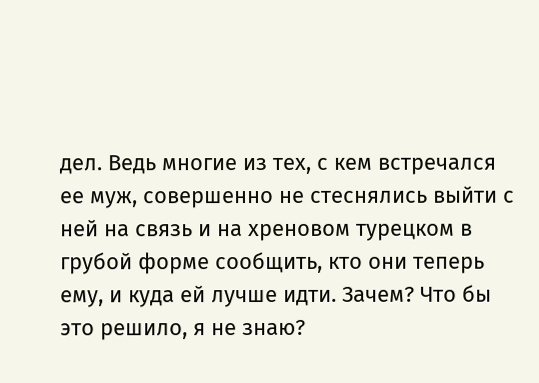дел. Ведь многие из тех, с кем встречался ее муж, совершенно не стеснялись выйти с ней на связь и на хреновом турецком в грубой форме сообщить, кто они теперь ему, и куда ей лучше идти. Зачем? Что бы это решило, я не знаю?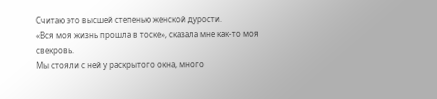Считаю это высшей степенью женской дурости.
«Вся моя жизнь прошла в тоске», сказала мне как-то моя свекровь.
Мы стояли с ней у раскрытого окна, много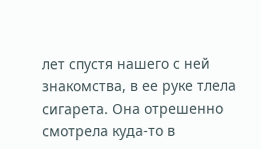лет спустя нашего с ней знакомства, в ее руке тлела сигарета. Она отрешенно смотрела куда-то в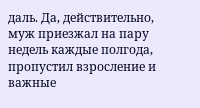даль. Да, действительно, муж приезжал на пару недель каждые полгода, пропустил взросление и важные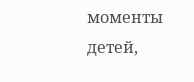моменты детей,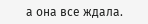а она все ждала.